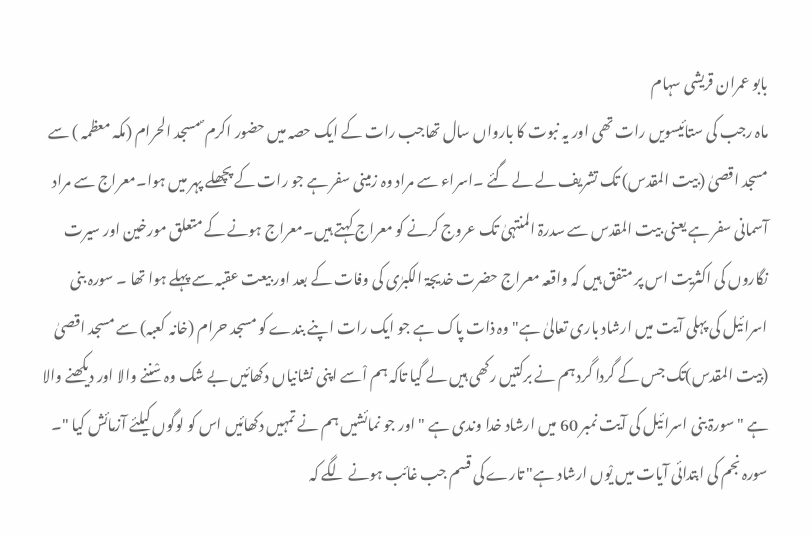بابو عمران قریشی سہام
ماہ رجب کی ستائیسویں رات تھی اور یہ نبوت کا بارواں سال تھاجب رات کے ایک حصہ میں حضور اکرم ؐ مسجد الحرام (مکہ معظمہ ) سے مسجد اقصیٰ (بیت المقدس) تک تشریف لے لے گئے ۔اسراء سے مراد وہ زمینی سفر ہے جو رات کے پچھلے پہر میں ہوا۔معراج سے مراد آسمانی سفر ہے یعنی بیت المقدس سے سدرۃ المنتہیٰ تک عروج کرنے کو معراج کہتے ہیں۔معراج ہونے کے متعلق مورخین اور سیرت نگاروں کی اکثریت اس پر متفق ہیں کہ واقعہ معراج حضرت خدیجۃ الکبرٰی کی وفات کے بعد اور بیعت عقبہ سے پہلے ہوا تھا ۔ سورہ بنی اسرائیل کی پہلی آیت میں ارشاد باری تعالیٰ ہے" وہ ذات پاک ہے جو ایک رات اپنے بندے کو مسجد حرام (خانہ کعبہ) سے مسجد اقصیٰ (بیت المقدس)تک جس کے گردا گرد ہم نے برکتیں رکھی ہیں لے گیا تاکہ ہم اْسے اپنی نشانیاں دکھائیں بے شک وہ سْننے والا اور دیکھنے والا ہے "سورۃ بنی اسرائیل کی آیت نمبر 60 میں ارشاد خدا وندی ہے "اور جو نمائشیں ہم نے تمہیں دکھائیں اس کو لوگوں کیلئے آزمائش کیا "۔ سورہ نجم کی ابتدائی آیات میں یْوں ارشاد ہے" تارے کی قسم جب غائب ہونے لگے کہ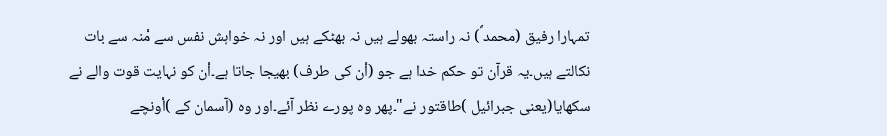تمہارا رفیق (محمد ؐ) نہ راستہ بھولے ہیں نہ بھٹکے ہیں اور نہ خواہش نفس سے مْنہ سے بات نکالتے ہیں۔یہ قرآن تو حکم خدا ہے جو (اْن کی طرف) بھیجا جاتا ہے۔اْن کو نہایت قوت والے نے سکھایا(یعنی جبرائیل )طاقتور نے"۔پھر وہ پورے نظر آئے۔اور وہ (آسمان کے )اْونچے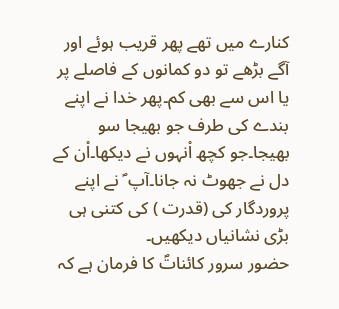کنارے میں تھے پھر قریب ہوئے اور آگے بڑھے تو دو کمانوں کے فاصلے پر یا اس سے بھی کم۔پھر خدا نے اپنے بندے کی طرف جو بھیجا سو بھیجا۔جو کچھ اْنہوں نے دیکھا۔اْن کے دل نے جھوٹ نہ جانا۔آپ ؐ نے اپنے پروردگار کی (قدرت ) کی کتنی ہی بڑی نشانیاں دیکھیں۔
حضور سرور کائناتؐ کا فرمان ہے کہ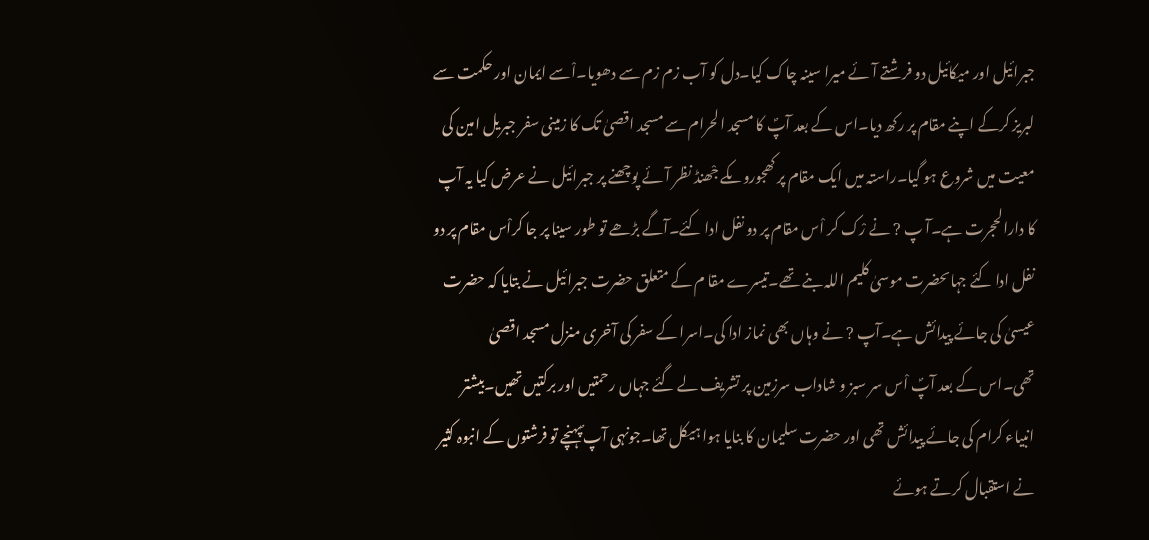جبرائیل اور میکائیل دو فرشتے آئے میرا سینہ چاک کیا۔دل کو آب زم زم سے دھویا۔اْسے ایمان اور حکمت سے لبریز کرکے اپنے مقام پر رکھ دیا۔اس کے بعد آپؐ کا مسجد الحرام سے مسجد اقصیٰ تک کا زمینی سفر جبریل امین کی معیت میں شروع ہو گیا۔راستہ میں ایک مقام پر کھجوروںکے جْھنڈ نظر آئے پوچھنے پر جبرائیل نے عرض کیا یہ آپ کا دارالحجرت ہے۔آ پ ? نے رْک کر اْس مقام پر دو نفل ادا کئے۔آگے بڑھے تو طور سینا پر جا کراْس مقام پر دو نفل ادا کئے جہاںحضرت موسیٰ کلیم اللہ بنے تھے۔تیسرے مقا م کے متعلق حضرت جبرائیل نے بتایا کہ حضرت عیسیٰ کی جائے پیدائش ہے۔آپ ? نے وہاں بھی نماز ادا کی۔اسرا کے سفر کی آخری منزل مسجد اقصیٰ تھی۔اس کے بعد آپؐ اْس سر سبز و شاداب سرزمین پر تشریف لے گئے جہاں رحمتیں اور برکتیں تھیں۔بیشتر انبیاء کرام کی جائے پیدائش تھی اور حضرت سلیمان کا بنایا ہوا ہیکل تھا۔جونہی آپ ؐپہنچے تو فرشتوں کے انبوہ کثیر نے استقبال کرتے ہوئے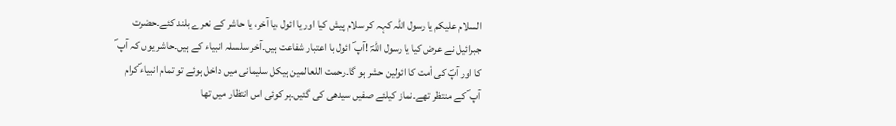السلام علیکم یا رسول اللہ کہہ کر سلام پیش کیا اور یا ائول ،یا آخر، یا حاشر کے نعرے بلند کئے۔حضرت جبرائیل نے عرض کیا یا رسول اللہؐ !آپ ؐ ائول با اعتبار شفاعت ہیں۔آخر سلسلہ انبیاء کے ہیں۔حاشر یوں کہ آپ ؐ کا اور آپؐ کی اْمت کا ائولین حشر ہو گا۔رحمت اللعالمین ہیکل سلیمانی میں داخل ہوئے تو تمام انبیاء ؐکرام آپ ؐ کے منتظر تھے۔نماز کیلئے صفیں سیدھی کی گئیں۔ہر کوئی اس انتظار میں تھا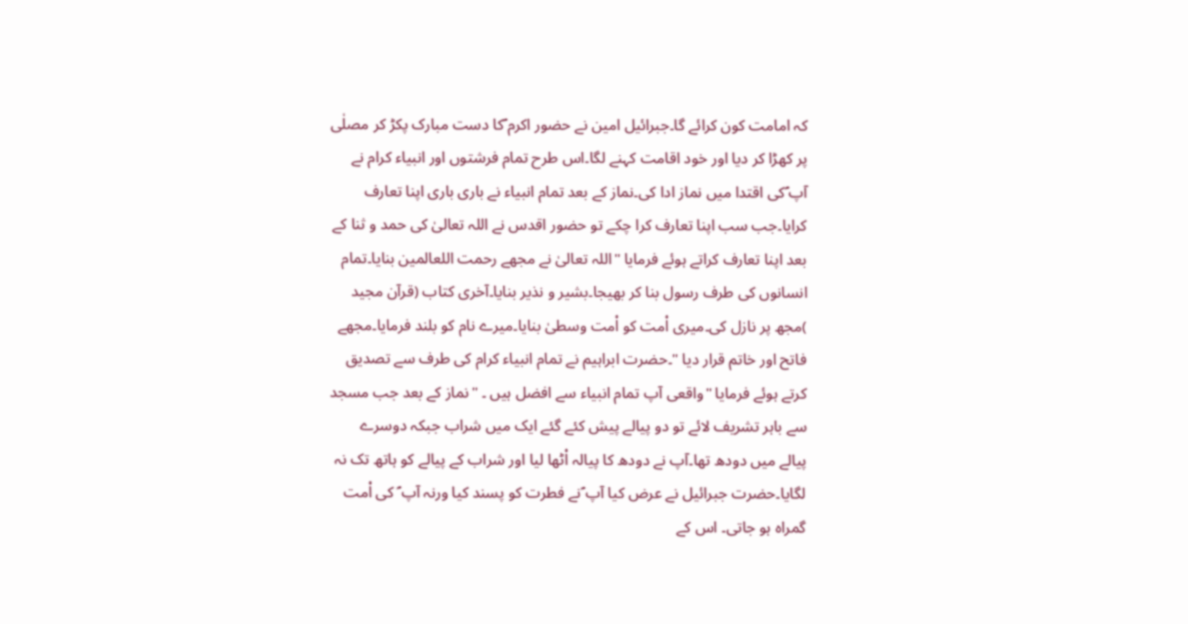کہ امامت کون کرائے گا۔جبرائیل امین نے حضور اکرم ؐکا دست مبارک پکڑ کر مصلٰی پر کھڑا کر دیا اور خود اقامت کہنے لگا۔اس طرح تمام فرشتوں اور انبیاء کرام نے آپ ؐکی اقتدا میں نماز ادا کی۔نماز کے بعد تمام انبیاء نے باری باری اپنا تعارف کرایا۔جب سب اپنا تعارف کرا چکے تو حضور اقدس نے اللہ تعالیٰ کی حمد و ثنا کے بعد اپنا تعارف کراتے ہوئے فرمایا "اللہ تعالیٰ نے مجھے رحمت اللعالمین بنایا۔تمام انسانوں کی طرف رسول بنا کر بھیجا۔بشیر و نذیر بنایا۔آخری کتاب (قرآن مجید )مجھ پر نازل کی۔میری اْمت کو اْمت وسطیٰ بنایا۔میرے نام کو بلند فرمایا۔مجھے فاتح اور خاتم قرار دیا "۔حضرت ابراہیم نے تمام انبیاء کرام کی طرف سے تصدیق کرتے ہوئے فرمایا "واقعی آپ تمام انبیاء سے افضل ہیں ۔ "نماز کے بعد جب مسجد سے باہر تشریف لائے تو دو پیالے پیش کئے گئے ایک میں شراب جبکہ دوسرے پیالے میں دودھ تھا۔آپ نے دودھ کا پیالہ اْٹھا لیا اور شراب کے پیالے کو ہاتھ تک نہ لگایا۔حضرت جبرائیل نے عرض کیا آپ ؐنے فطرت کو پسند کیا ورنہ آپ ؐ کی اْمت گمراہ ہو جاتی۔ اس کے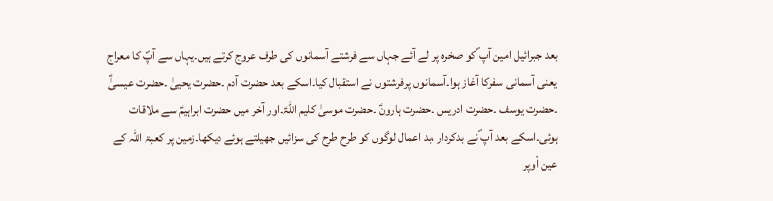بعد جبرائیل امین آپ ؐکو صخرہ پر لے آئے جہاں سے فرشتے آسمانوں کی طرف عروج کرتے ہیں۔یہاں سے آپؐ کا معراج یعنی آسمانی سفرکا آغاز ہوا۔آسمانوں پرفرشتوں نے استقبال کیا۔اسکے بعد حضرت آدم ۔حضرت یحییٰ ۔حضرت عیسیٰؑ ۔حضرت یوسف ۔حضرت ادریس ۔حضرت ہارونؑ ۔حضرت موسیٰ کلیم اللہؑ۔اور آخر میں حضرت ابراہیمؑ سے ملاقات ہوئی۔اسکے بعد آپ ؐنے بدکردار ،بد اعمال لوگوں کو طرح طرح کی سزائیں جھیلتے ہوئے دیکھا۔زمین پر کعبۃ اللہ کے عین اْوپر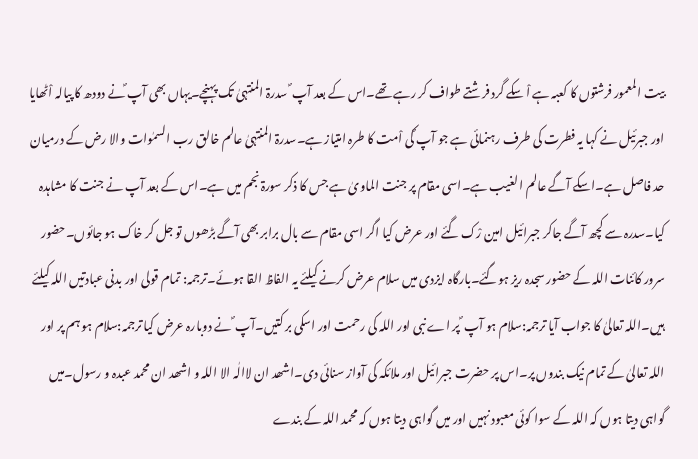بیت المعمور فرشتوں کا کعبہ ہے اْ سکے گرد فرشتے طواف کر رہے تھے۔اس کے بعد آپ ؐ سدرۃ المنتہیٰ تک پہنچے۔یہاں بھی آپ ؐنے دودھ کا پیالہ اْٹھایا اور جبرئیل نے کہا یہ فطرت کی طرف رہنمائی ہے جو آپ ؐکی اْمت کا طرہ امتیاز ہے۔سدرۃ المنتہیٰ عالم خالق رب السمٰوات والا رض کے درمیان حد فاصل ہے۔اسکے آگے عالم ا لغیب ہے۔اسی مقام پر جنت الماویٰ ہے جس کا ذکر سورۃ نجم میں ہے۔اس کے بعد آپ نے جنت کا مشاہدہ کیا۔سدرہ سے کچھ آگے جاکر جبرائیل امین رْک گئے اور عرض کیا اگر اسی مقام سے بال برابر بھی آگے بڑھوں تو جل کر خاک ہو جائوں۔حضور سرور کائنات اللہ کے حضور سجدہ ریز ہوگئے۔بارگاہ ایزدی میں سلام عرض کرنے کیلئے یہ الفاظ القا ہوئے۔ترجمہ: تمام قولی اور بدنی عبادتیں اللہ کیلئے ہیں۔اللہ تعالیٰ کا جواب آیا ترجمہ:سلام ہو آپ ؐ پر اے نبی اور اللہ کی رحمت اور اسکی بر کتیں۔آپ ؐ نے دوبارہ عرض کیا ترجمہ:سلام ہو ہم پر اور اللہ تعالیٰ کے تمام نیک بندوں پر۔اس پر حضرت جبرائیل اور ملائکہ کی آواز سنائی دی۔اشھد ان لاالٰہ الا اللہ و اشھد ان محمد عبدہ و رسول۔میں گواہی دیتا ہوں کہ اللہ کے سوا کوئی معبود نہیں اور میں گواہی دیتا ہوں کہ محمد اللہ کے بندے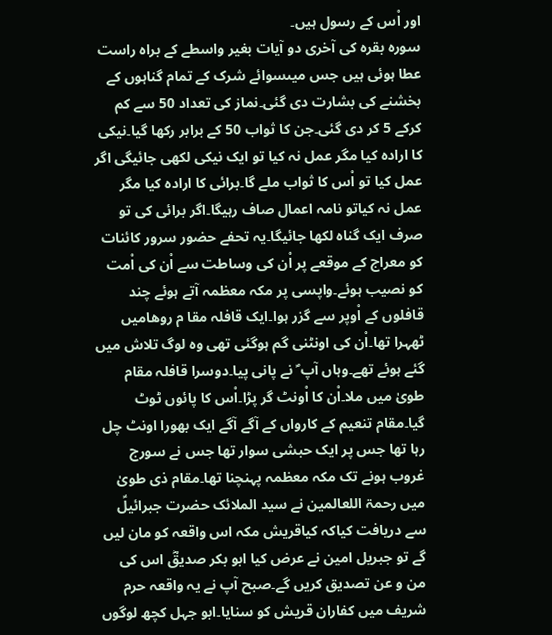اور اْس کے رسول ہیں۔
سورہ بقرہ کی آخری دو آیات بغیر واسطے کے براہ راست عطا ہوئی ہیں جس میںسوائے شرک کے تمام گناہوں کے بخشنے کی بشارت دی گئی۔نماز کی تعداد 50 سے کم کرکے 5 کر دی گئی۔جن کا ثواب 50 کے برابر رکھا گیا۔نیکی کا ارادہ کیا مگر عمل نہ کیا تو ایک نیکی لکھی جائیگی اگر عمل کیا تو اْس کا ثواب ملے گا۔برائی کا ارادہ کیا مگر عمل نہ کیاتو نامہ اعمال صاف رہیگا۔اگر برائی کی تو صرف ایک گناہ لکھا جائیگا۔یہ تحفے حضور سرور کائنات کو معراج کے موقعے پر اْن کی وساطت سے اْن کی اْمت کو نصیب ہوئے۔واپسی پر مکہ معظمہ آتے ہوئے چند قافلوں کے اْوپر سے گزر ہوا۔ایک قافلہ مقا م روھامیں ٹھہرا تھا۔اْن کی اونٹنی گم ہوگئی تھی وہ لوگ تلاش میں گئے ہوئے تھے۔وہاں آپ ؐ نے پانی پیا۔دوسرا قافلہ مقام طویٰ میں ملا۔اْن کا اْونٹ گر پڑا۔اْس کا پائوں ٹوٹ گیا۔مقام تنعیم کے کارواں کے آگے آگے ایک بھورا اونٹ چل رہا تھا جس پر ایک حبشی سوار تھا جس نے سورج غروب ہونے تک مکہ معظمہ پہنچنا تھا۔مقام ذی طویٰ میں رحمۃ اللعالمین نے سید الملائک حضرت جبرائیلؑ سے دریافت کیاکہ کیاقریش مکہ اس واقعہ کو مان لیں گے تو جبریل امین نے عرض کیا ابو بکر صدیقؓ اس کی من و عن تصدیق کریں گے۔صبح آپ نے یہ واقعہ حرم شریف میں کفاران قریش کو سنایا۔ابو جہل کچھ لوگوں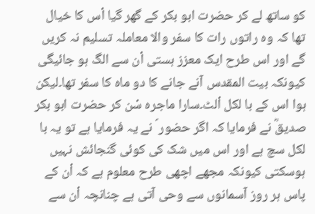کو ساتھ لے کر حضرت ابو بکر کے گھر گیا اْس کا خیال تھا کہ وہ راتوں رات کا سفر والا معاملہ تسلیم نہ کریں گے اور اس طرح ایک معزز ہستی اْن سے الگ ہو جائیگی کیونکہ بیت المقدس آنے جانے کا دو ماہ کا سفر تھا۔لیکن ہوا اس کے با لکل اْلٹ۔سارا ماجرہ سْن کر حضرت ابو بکر صدیقؓ نے فرمایا کہ اگر حضور ؐ نے یہ فرمایا ہے تو یہ با لکل سچ ہے اور اس میں شک کی کوئی گنجائش نہیں ہوسکتی کیونکہ مجھے اچھی طرح معلوم ہے کہ اْن کے پاس ہر روز آسمانوں سے وحی آتی ہے چنانچہ اْن سے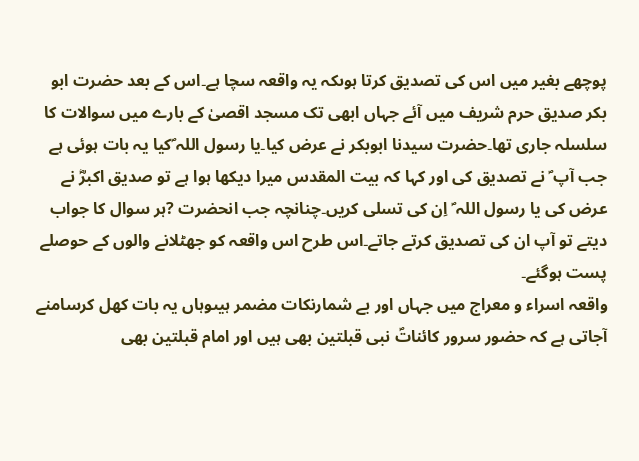پوچھے بغیر میں اس کی تصدیق کرتا ہوںکہ یہ واقعہ سچا ہے۔اس کے بعد حضرت ابو بکر صدیق حرم شریف میں آئے جہاں ابھی تک مسجد اقصیٰ کے بارے میں سوالات کا سلسلہ جاری تھا۔حضرت سیدنا ابوبکر نے عرض کیا۔یا رسول اللہ ؐکیا یہ بات ہوئی ہے جب آپ ؐ نے تصدیق کی اور کہا کہ بیت المقدس میرا دیکھا ہوا ہے تو صدیق اکبرؓ نے عرض کی یا رسول اللہ ؐ اِن کی تسلی کریں۔چنانچہ جب انحضرت ?ہر سوال کا جواب دیتے تو آپ ان کی تصدیق کرتے جاتے۔اس طرح اس واقعہ کو جھٹلانے والوں کے حوصلے پست ہوگئے۔
واقعہ اسراء و معراج میں جہاں اور بے شمارنکات مضمر ہیںوہاں یہ بات کھل کرسامنے آجاتی ہے کہ حضور سرور کائناتؐ نبی قبلتین بھی ہیں اور امام قبلتین بھی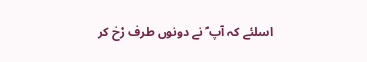اسلئے کہ آپ ؐ نے دونوں طرف رْخ کر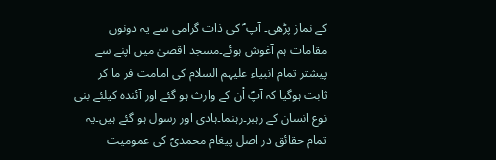کے نماز پڑھی۔ آپ ؐ کی ذات گرامی سے یہ دونوں مقامات ہم آغوش ہوئے۔مسجد اقصیٰ میں اپنے سے پیشتر تمام انبیاء علیہم السلام کی امامت فر ما کر ثابت ہوگیا کہ آپؐ اْن کے وارث ہو گئے اور آئندہ کیلئے بنی نوع انسان کے رہبر۔رہنما۔ہادی اور رسول ہو گئے ہیں۔یہ تمام حقائق در اصل پیغام محمدیؐ کی عمومیت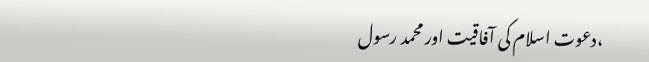،دعوت اسلام کی آفاقیت اور محمد رسول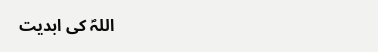اللہؐ کی ابدیت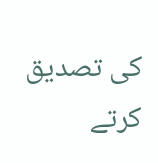کی تصدیق کرتے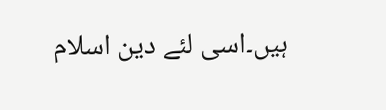ہیں۔اسی لئے دین اسلام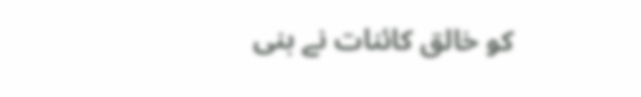کو خالق کائنات نے بنی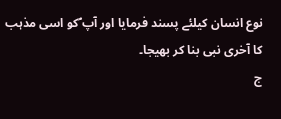نوع انسان کیلئے پسند فرمایا اور آپ ؐکو اسی مذہب کا آخری نبی بنا کر بھیجا۔
ج